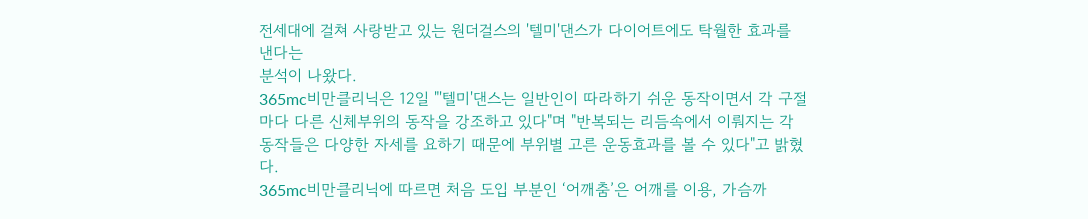전세대에 걸쳐 사랑받고 있는 원더걸스의 '텔미'댄스가 다이어트에도 탁월한 효과를 낸다는
분석이 나왔다.
365mc비만클리닉은 12일 "'텔미'댄스는 일반인이 따라하기 쉬운 동작이면서 각 구절마다 다른 신체부위의 동작을 강조하고 있다"며 "반복되는 리듬속에서 이뤄지는 각 동작들은 다양한 자세를 요하기 때문에 부위별 고른 운동효과를 볼 수 있다"고 밝혔다.
365mc비만클리닉에 따르면 처음 도입 부분인 ‘어깨춤’은 어깨를 이용, 가슴까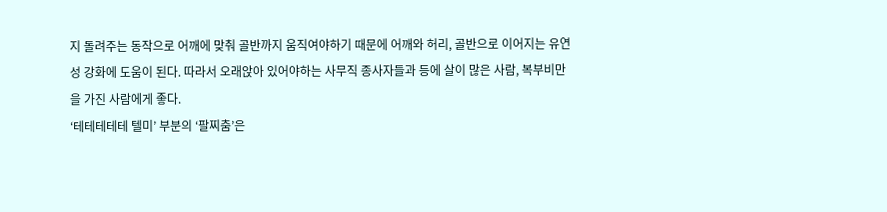지 돌려주는 동작으로 어깨에 맞춰 골반까지 움직여야하기 때문에 어깨와 허리, 골반으로 이어지는 유연성 강화에 도움이 된다. 따라서 오래앉아 있어야하는 사무직 종사자들과 등에 살이 많은 사람, 복부비만을 가진 사람에게 좋다.
‘테테테테테 텔미’ 부분의 ‘팔찌춤’은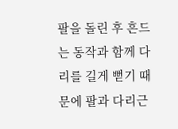팔을 돌린 후 흔드는 동작과 함께 다리를 길게 뻗기 때문에 팔과 다리근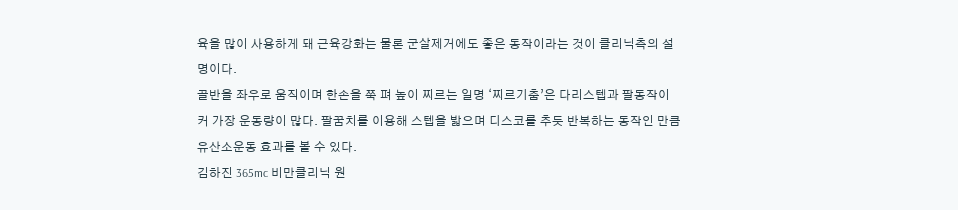육을 많이 사용하게 돼 근육강화는 물론 군살제거에도 좋은 동작이라는 것이 클리닉측의 설명이다.
골반을 좌우로 움직이며 한손을 쭉 펴 높이 찌르는 일명 ‘찌르기춤’은 다리스텝과 팔동작이 커 가장 운동량이 많다. 팔꿈치를 이용해 스텝을 밟으며 디스코를 추듯 반복하는 동작인 만큼 유산소운동 효과를 볼 수 있다.
김하진 365mc 비만클리닉 원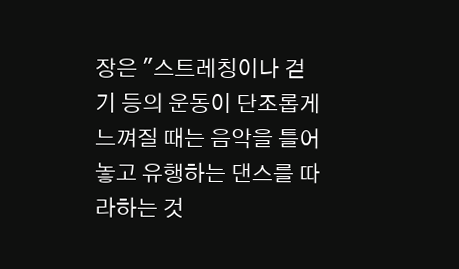장은 "스트레칭이나 걷기 등의 운동이 단조롭게 느껴질 때는 음악을 틀어놓고 유행하는 댄스를 따라하는 것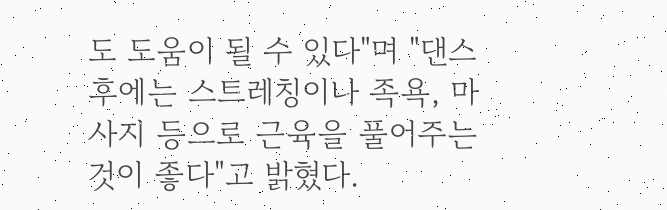도 도움이 될 수 있다"며 "댄스 후에는 스트레칭이나 족욕, 마사지 등으로 근육을 풀어주는 것이 좋다"고 밝혔다.